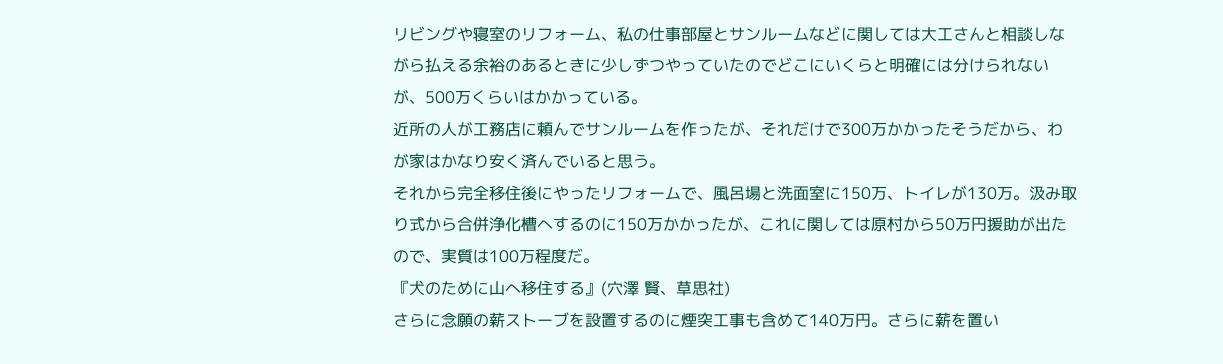リビングや寝室のリフォーム、私の仕事部屋とサンルームなどに関しては大工さんと相談しながら払える余裕のあるときに少しずつやっていたのでどこにいくらと明確には分けられないが、500万くらいはかかっている。
近所の人が工務店に頼んでサンルームを作ったが、それだけで300万かかったそうだから、わが家はかなり安く済んでいると思う。
それから完全移住後にやったリフォームで、風呂場と洗面室に150万、トイレが130万。汲み取り式から合併浄化槽へするのに150万かかったが、これに関しては原村から50万円援助が出たので、実質は100万程度だ。
『犬のために山へ移住する』(穴澤 賢、草思社)
さらに念願の薪ストーブを設置するのに煙突工事も含めて140万円。さらに薪を置い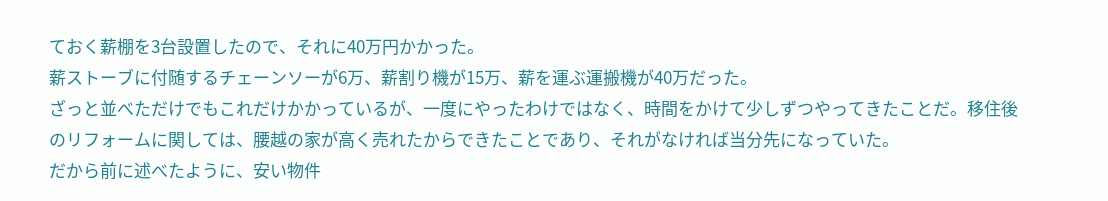ておく薪棚を3台設置したので、それに40万円かかった。
薪ストーブに付随するチェーンソーが6万、薪割り機が15万、薪を運ぶ運搬機が40万だった。
ざっと並べただけでもこれだけかかっているが、一度にやったわけではなく、時間をかけて少しずつやってきたことだ。移住後のリフォームに関しては、腰越の家が高く売れたからできたことであり、それがなければ当分先になっていた。
だから前に述べたように、安い物件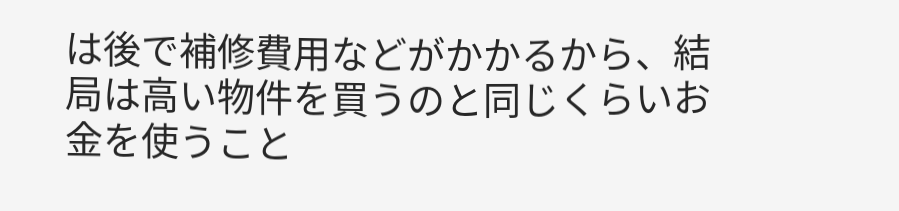は後で補修費用などがかかるから、結局は高い物件を買うのと同じくらいお金を使うこと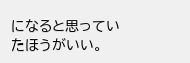になると思っていたほうがいい。